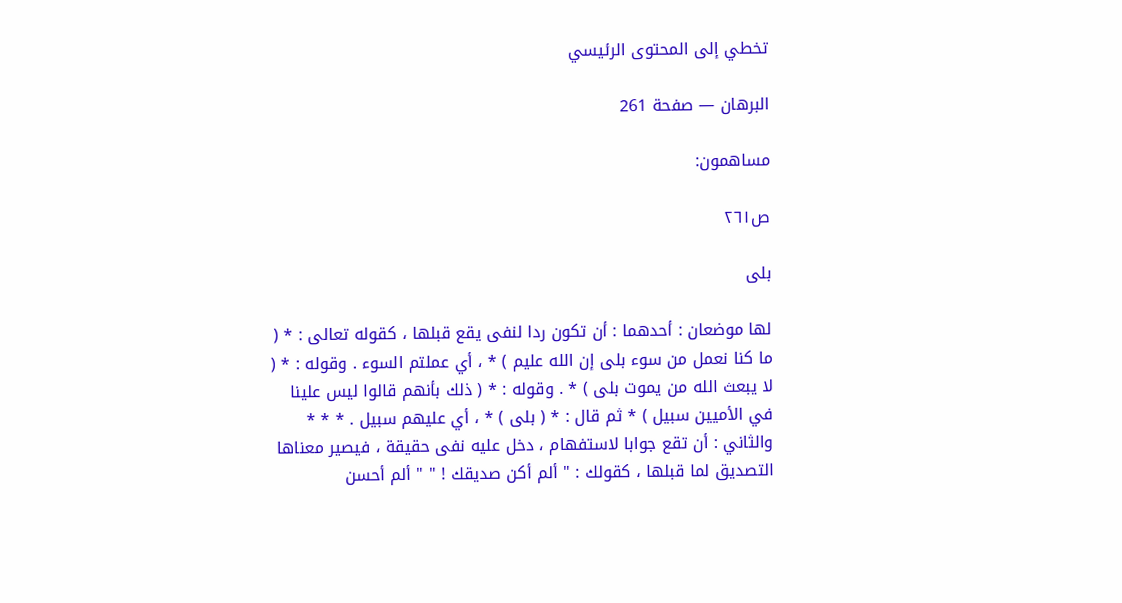تخطي إلى المحتوى الرئيسي

البرهان — صفحة 261

مساهمون:

ص٢٦١

بلى

لها موضعان : أحدهما : أن تكون ردا لنفى يقع قبلها ، كقوله تعالى : * ( ما كنا نعمل من سوء بلى إن الله عليم ) * ، أي عملتم السوء . وقوله : * ( لا يبعث الله من يموت بلى ) * . وقوله : * ( ذلك بأنهم قالوا ليس علينا في الأميين سبيل ) * ثم قال : * ( بلى ) * ، أي عليهم سبيل . * * * والثاني : أن تقع جوابا لاستفهام ، دخل عليه نفى حقيقة ، فيصير معناها التصديق لما قبلها ، كقولك : " ألم أكن صديقك ! " " ألم أحسن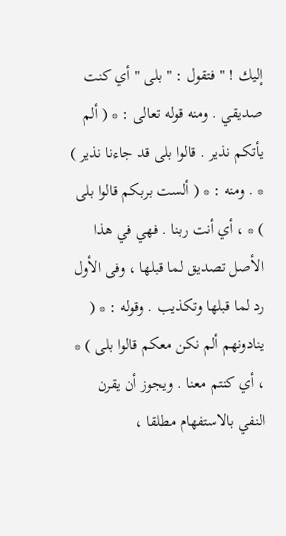إليك ! " فتقول : " بلى " أي كنت صديقي . ومنه قوله تعالى : * ( ألم يأتكم نذير . قالوا بلى قد جاءنا نذير ) * . ومنه : * ( ألست بربكم قالوا بلى ) * ، أي أنت ربنا . فهي في هذا الأصل تصديق لما قبلها ، وفى الأول رد لما قبلها وتكذيب . وقوله : * ( ينادونهم ألم نكن معكم قالوا بلى ) * ، أي كنتم معنا . ويجوز أن يقرن النفي بالاستفهام مطلقا ،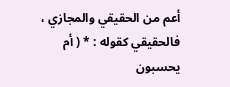أعم من الحقيقي والمجازي ، فالحقيقي كقوله : * ( أم يحسبون